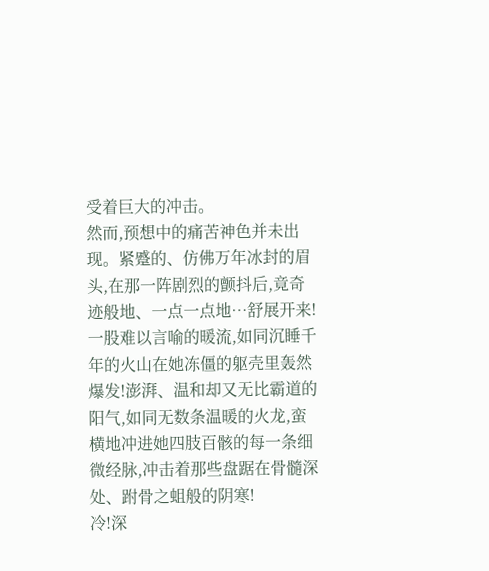受着巨大的冲击。
然而,预想中的痛苦神色并未出现。紧蹙的、仿佛万年冰封的眉头,在那一阵剧烈的颤抖后,竟奇迹般地、一点一点地…舒展开来!
一股难以言喻的暖流,如同沉睡千年的火山在她冻僵的躯壳里轰然爆发!澎湃、温和却又无比霸道的阳气,如同无数条温暖的火龙,蛮横地冲进她四肢百骸的每一条细微经脉,冲击着那些盘踞在骨髓深处、跗骨之蛆般的阴寒!
冷!深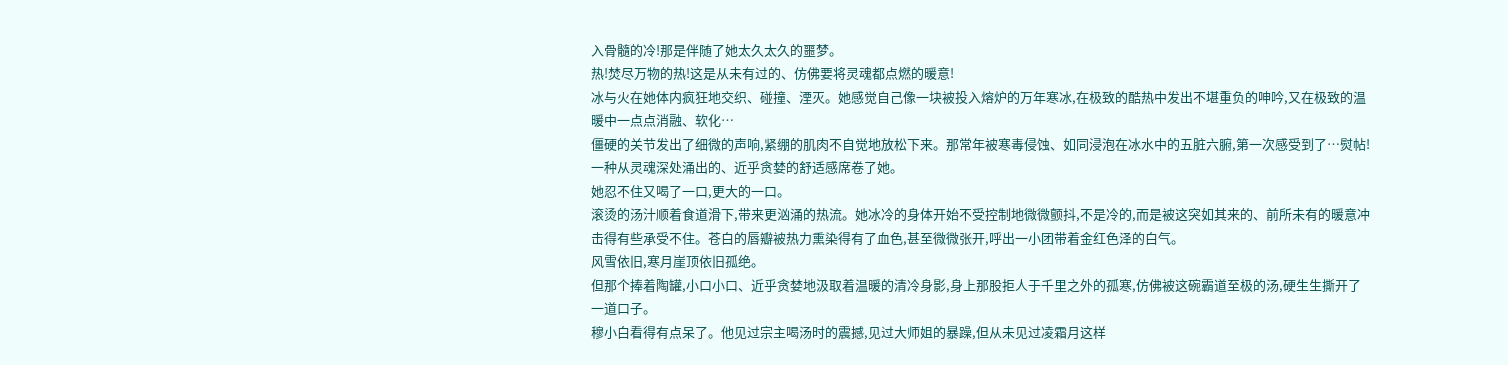入骨髓的冷!那是伴随了她太久太久的噩梦。
热!焚尽万物的热!这是从未有过的、仿佛要将灵魂都点燃的暖意!
冰与火在她体内疯狂地交织、碰撞、湮灭。她感觉自己像一块被投入熔炉的万年寒冰,在极致的酷热中发出不堪重负的呻吟,又在极致的温暖中一点点消融、软化…
僵硬的关节发出了细微的声响,紧绷的肌肉不自觉地放松下来。那常年被寒毒侵蚀、如同浸泡在冰水中的五脏六腑,第一次感受到了…熨帖!一种从灵魂深处涌出的、近乎贪婪的舒适感席卷了她。
她忍不住又喝了一口,更大的一口。
滚烫的汤汁顺着食道滑下,带来更汹涌的热流。她冰冷的身体开始不受控制地微微颤抖,不是冷的,而是被这突如其来的、前所未有的暖意冲击得有些承受不住。苍白的唇瓣被热力熏染得有了血色,甚至微微张开,呼出一小团带着金红色泽的白气。
风雪依旧,寒月崖顶依旧孤绝。
但那个捧着陶罐,小口小口、近乎贪婪地汲取着温暖的清冷身影,身上那股拒人于千里之外的孤寒,仿佛被这碗霸道至极的汤,硬生生撕开了一道口子。
穆小白看得有点呆了。他见过宗主喝汤时的震撼,见过大师姐的暴躁,但从未见过凌霜月这样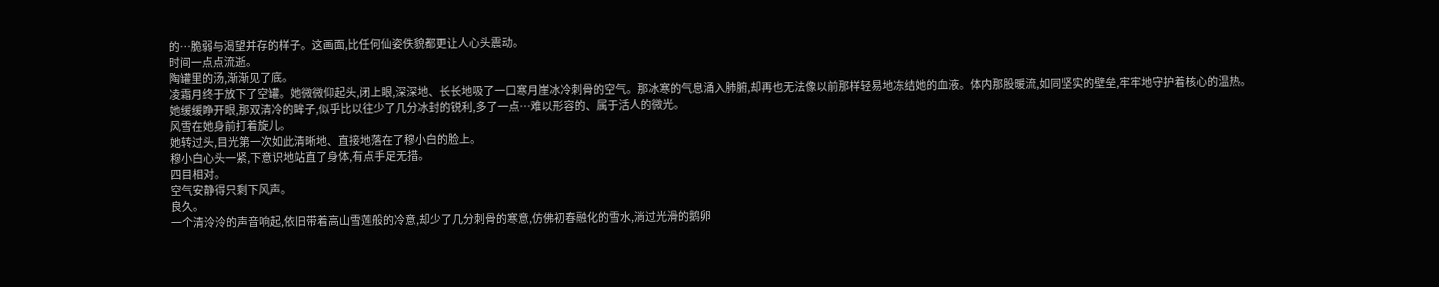的…脆弱与渴望并存的样子。这画面,比任何仙姿佚貌都更让人心头震动。
时间一点点流逝。
陶罐里的汤,渐渐见了底。
凌霜月终于放下了空罐。她微微仰起头,闭上眼,深深地、长长地吸了一口寒月崖冰冷刺骨的空气。那冰寒的气息涌入肺腑,却再也无法像以前那样轻易地冻结她的血液。体内那股暖流,如同坚实的壁垒,牢牢地守护着核心的温热。
她缓缓睁开眼,那双清冷的眸子,似乎比以往少了几分冰封的锐利,多了一点…难以形容的、属于活人的微光。
风雪在她身前打着旋儿。
她转过头,目光第一次如此清晰地、直接地落在了穆小白的脸上。
穆小白心头一紧,下意识地站直了身体,有点手足无措。
四目相对。
空气安静得只剩下风声。
良久。
一个清泠泠的声音响起,依旧带着高山雪莲般的冷意,却少了几分刺骨的寒意,仿佛初春融化的雪水,淌过光滑的鹅卵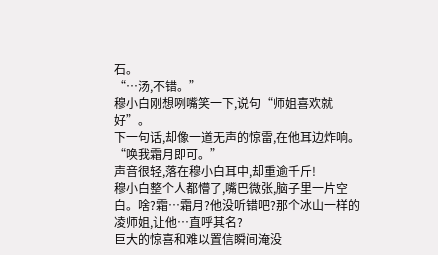石。
“…汤,不错。”
穆小白刚想咧嘴笑一下,说句“师姐喜欢就好”。
下一句话,却像一道无声的惊雷,在他耳边炸响。
“唤我霜月即可。”
声音很轻,落在穆小白耳中,却重逾千斤!
穆小白整个人都懵了,嘴巴微张,脑子里一片空白。啥?霜…霜月?他没听错吧?那个冰山一样的凌师姐,让他…直呼其名?
巨大的惊喜和难以置信瞬间淹没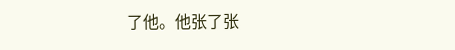了他。他张了张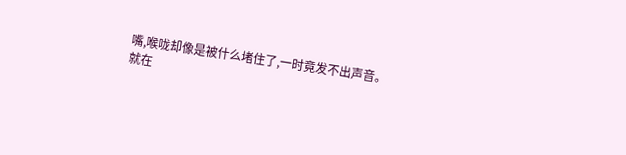嘴,喉咙却像是被什么堵住了,一时竟发不出声音。
就在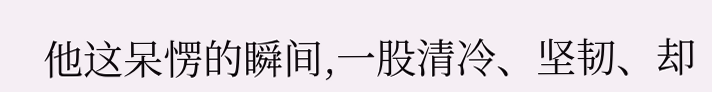他这呆愣的瞬间,一股清冷、坚韧、却